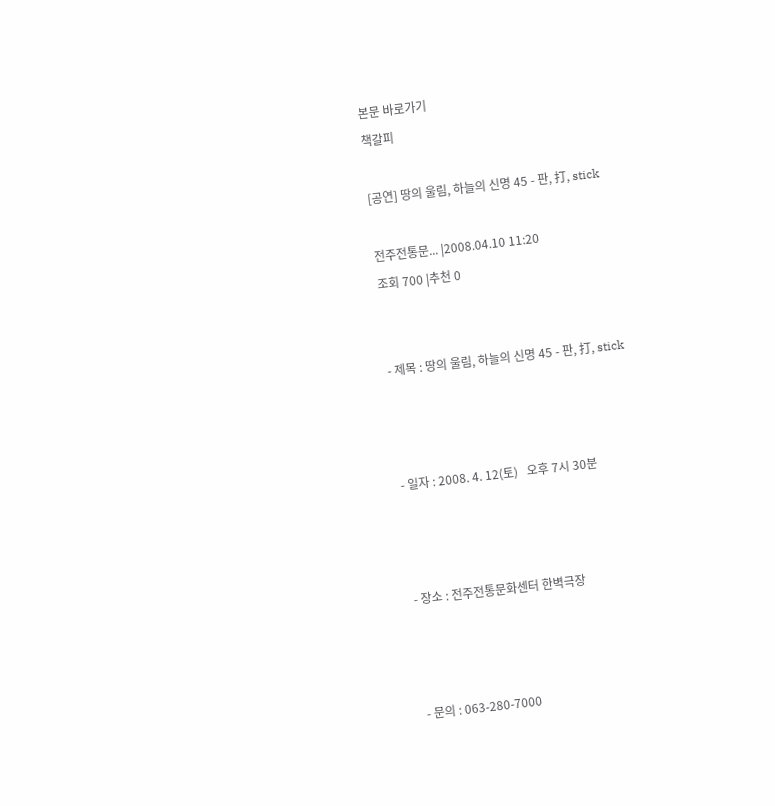본문 바로가기
책갈피

[공연] 땅의 울림, 하늘의 신명 45 - 판, 打, stick

전주전통문... |2008.04.10 11:20
조회 700 |추천 0


- 제목 : 땅의 울림, 하늘의 신명 45 - 판, 打, stick



- 일자 : 2008. 4. 12(토)   오후 7시 30분



- 장소 : 전주전통문화센터 한벽극장



- 문의 : 063-280-7000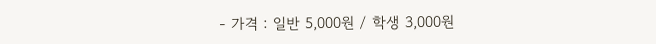- 가격 : 일반 5,000원 / 학생 3,000원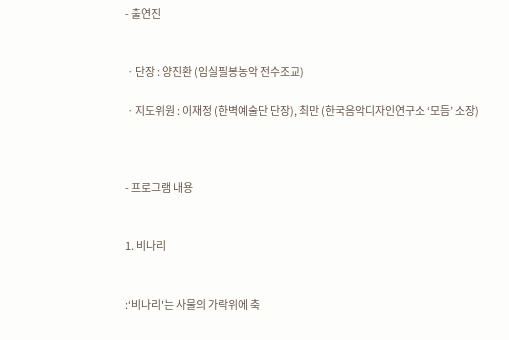- 출연진


ㆍ단장 : 양진환 (임실필봉농악 전수조교)

ㆍ지도위원 : 이재정 (한벽예술단 단장), 최만 (한국음악디자인연구소 ‘모듬’ 소장)



- 프로그램 내용


1. 비나리


:‘비나리'는 사물의 가락위에 축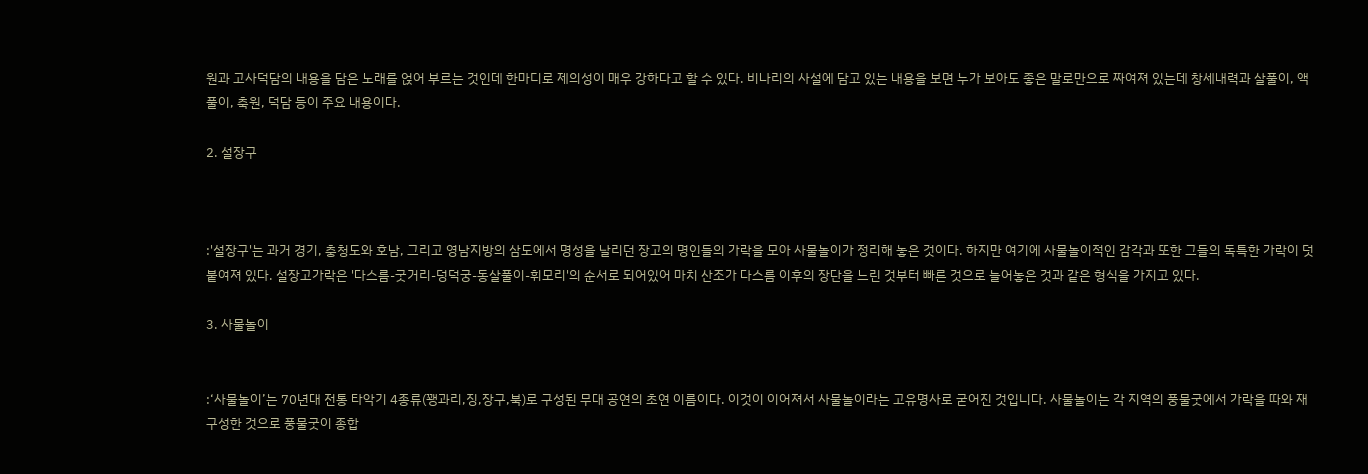원과 고사덕담의 내용을 담은 노래를 얹어 부르는 것인데 한마디로 제의성이 매우 강하다고 할 수 있다. 비나리의 사설에 담고 있는 내용을 보면 누가 보아도 좋은 말로만으로 짜여져 있는데 창세내력과 살풀이, 액풀이, 축원, 덕담 등이 주요 내용이다.

2. 설장구



:'설장구'는 과거 경기, 충청도와 호남, 그리고 영남지방의 삼도에서 명성을 날리던 장고의 명인들의 가락을 모아 사물놀이가 정리해 놓은 것이다. 하지만 여기에 사물놀이적인 감각과 또한 그들의 독특한 가락이 덧붙여져 있다. 설장고가락은 '다스름-굿거리-덩덕궁-동살풀이-휘모리'의 순서로 되어있어 마치 산조가 다스름 이후의 장단을 느린 것부터 빠른 것으로 늘어놓은 것과 같은 형식을 가지고 있다.

3. 사물놀이


:‘사물놀이’는 70년대 전통 타악기 4종류(꽹과리,징,장구,북)로 구성된 무대 공연의 초연 이름이다. 이것이 이어져서 사물놀이라는 고유명사로 굳어진 것입니다. 사물놀이는 각 지역의 풍물굿에서 가락을 따와 재구성한 것으로 풍물굿이 종합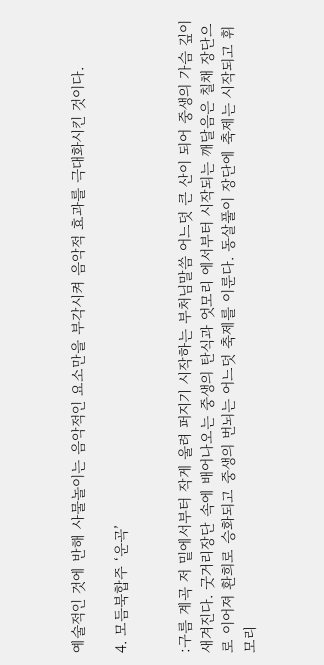예술적인 것에 반해 사물놀이는 음악적인 요소만을 부각시켜 음악적 효과를 극대화시킨 것이다.

4. 모듬북합주 ‘운곡’


:구름 계곡 저 밑에서부터 작게 울려 퍼지기 시작하는 부처님말씀 어느덧 큰 산이 되어 중생의 가슴 깊이 새겨진다. 굿거리장단 속에 배어나오는 중생의 탄식과 엇모리 에서부터 시작되는 깨달음은 칠채 장단으로 이어져 환희로 승화되고 중생의 번뇌는 어느덧 축제를 이룬다. 동살풀이 장단에 축제는 시작되고 휘모리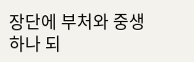장단에 부처와 중생 하나 되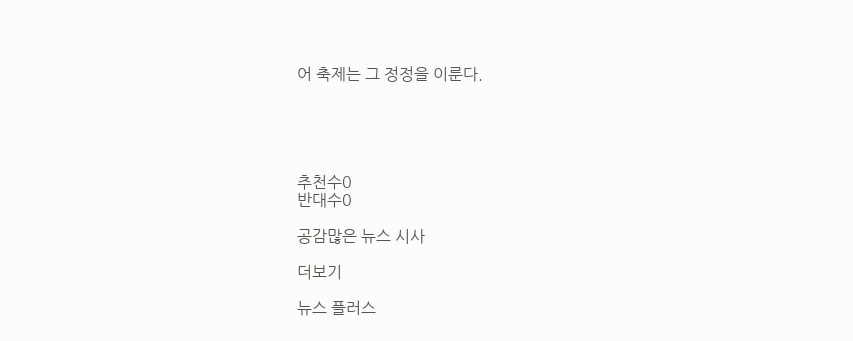어 축제는 그 정정을 이룬다.





추천수0
반대수0

공감많은 뉴스 시사

더보기

뉴스 플러스